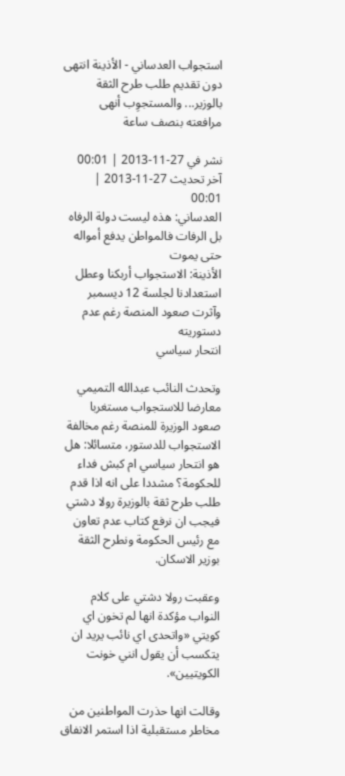استجواب العدساني - الأذينة انتهى دون تقديم طلب طرح الثقة بالوزير... والمستجوِب أنهى مرافعته بنصف ساعة

نشر في 27-11-2013 | 00:01
آخر تحديث 27-11-2013 | 00:01
العدساني: هذه ليست دولة الرفاه بل الرفات فالمواطن يدفع أمواله حتى يموت
الأذينة: الاستجواب أربكنا وعطل استعدادنا لجلسة 12 ديسمبر وآثرت صعود المنصة رغم عدم دستوريته
انتحار سياسي

وتحدث النائب عبدالله التميمي معارضا للاستجواب مستغربا صعود الوزيرة للمنصة رغم مخالفة الاستجواب للدستور، متسائلا: هل هو انتحار سياسي ام كبش فداء للحكومة؟ مشددا على انه اذا قدم طلب طرح ثقة بالوزيرة رولا دشتي فيجب ان نرفع كتاب عدم تعاون مع رئيس الحكومة ونطرح الثقة بوزير الاسكان.

وعقبت رولا دشتي على كلام النواب مؤكدة انها لم تخون اي كويتي «واتحدى اي نائب يريد ان يتكسب أن يقول انني خونت الكويتيين».

وقالت انها حذرت المواطنين من مخاطر مستقبلية اذا استمر الانفاق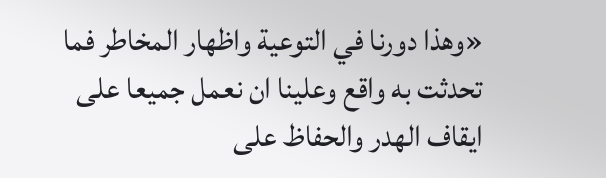«وهذا دورنا في التوعية واظهار المخاطر فما تحدثت به واقع وعلينا ان نعمل جميعا على ايقاف الهدر والحفاظ على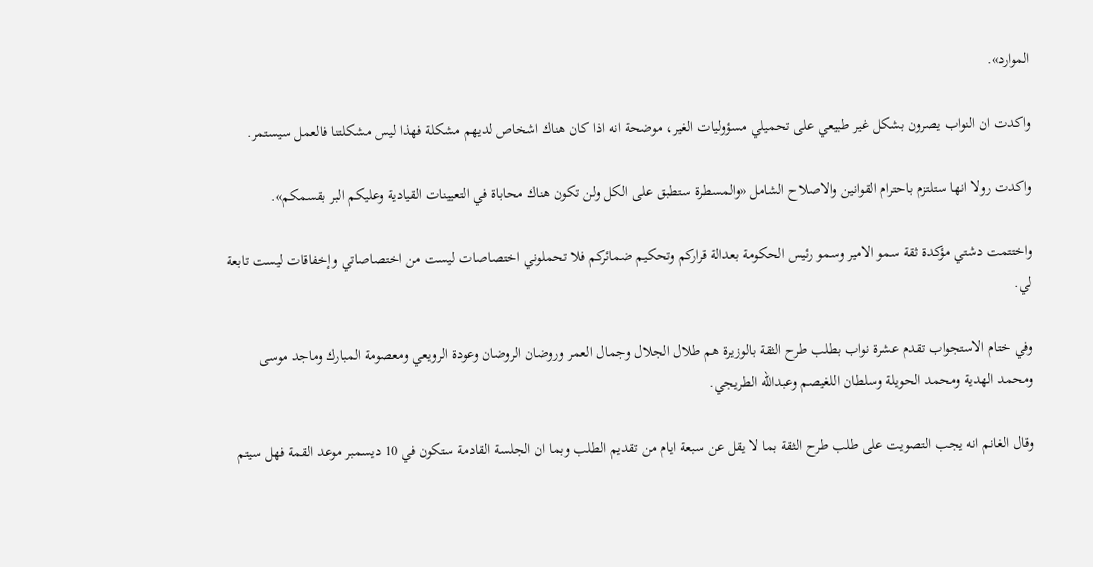الموارد».

واكدت ان النواب يصرون بشكل غير طبيعي على تحميلي مسؤوليات الغير، موضحة انه اذا كان هناك اشخاص لديهم مشكلة فهذا ليس مشكلتنا فالعمل سيستمر.

واكدت رولا انها ستلتزم باحترام القوانين والاصلاح الشامل «والمسطرة ستطبق على الكل ولن تكون هناك محاباة في التعيينات القيادية وعليكم البر بقسمكم».

واختتمت دشتي مؤكدة ثقة سمو الامير وسمو رئيس الحكومة بعدالة قراركم وتحكيم ضمائركم فلا تحملوني اختصاصات ليست من اختصاصاتي وإخفاقات ليست تابعة لي.

وفي ختام الاستجواب تقدم عشرة نواب بطلب طرح الثقة بالوزيرة هم طلال الجلال وجمال العمر وروضان الروضان وعودة الرويعي ومعصومة المبارك وماجد موسى ومحمد الهدية ومحمد الحويلة وسلطان اللغيصم وعبدالله الطريجي.

وقال الغانم انه يجب التصويت على طلب طرح الثقة بما لا يقل عن سبعة ايام من تقديم الطلب وبما ان الجلسة القادمة ستكون في 10 ديسمبر موعد القمة فهل سيتم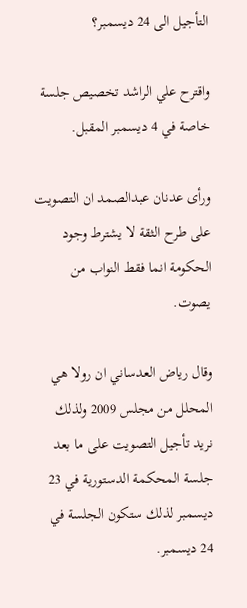التأجيل الى 24 ديسمبر؟

واقترح علي الراشد تخصيص جلسة خاصة في 4 ديسمبر المقبل.

ورأى عدنان عبدالصمد ان التصويت على طرح الثقة لا يشترط وجود الحكومة انما فقط النواب من يصوت.

وقال رياض العدساني ان رولا هي المحلل من مجلس 2009 ولذلك نريد تأجيل التصويت على ما بعد جلسة المحكمة الدستورية في 23 ديسمبر لذلك ستكون الجلسة في 24 ديسمبر.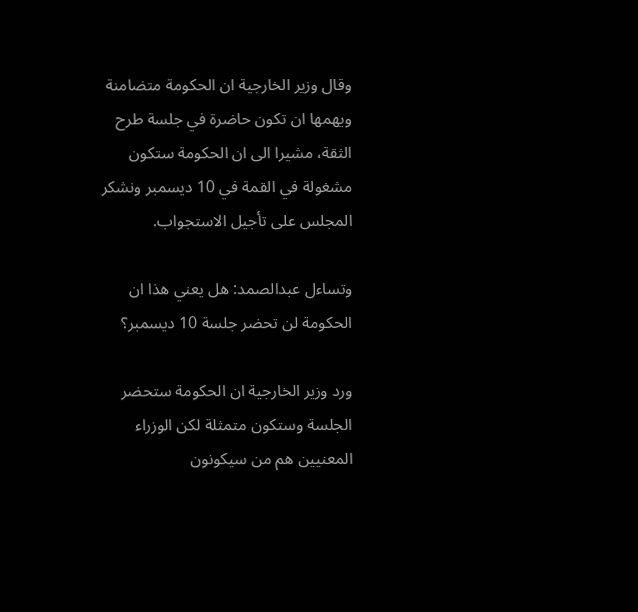وقال وزير الخارجية ان الحكومة متضامنة ويهمها ان تكون حاضرة في جلسة طرح الثقة، مشيرا الى ان الحكومة ستكون مشغولة في القمة في 10 ديسمبر ونشكر المجلس على تأجيل الاستجواب.

وتساءل عبدالصمد: هل يعني هذا ان الحكومة لن تحضر جلسة 10 ديسمبر؟

ورد وزير الخارجية ان الحكومة ستحضر الجلسة وستكون متمثلة لكن الوزراء المعنيين هم من سيكونون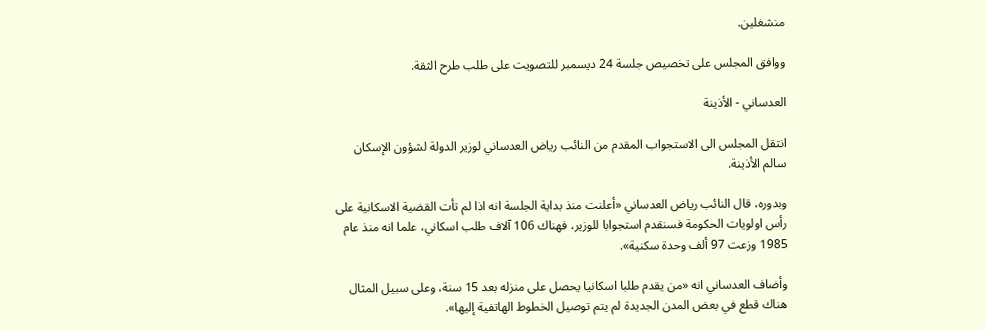منشغلين.

ووافق المجلس على تخصيص جلسة 24 ديسمبر للتصويت على طلب طرح الثقة.

العدساني - الأذينة

انتقل المجلس الى الاستجواب المقدم من النائب رياض العدساني لوزير الدولة لشؤون الإسكان سالم الأذينة.

وبدوره، قال النائب رياض العدساني «أعلنت منذ بداية الجلسة انه اذا لم تأت القضية الاسكانية على رأس اولويات الحكومة فسنقدم استجوابا للوزير، فهناك 106 آلاف طلب اسكاني، علما انه منذ عام 1985 وزعت 97 ألف وحدة سكنية».

وأضاف العدساني انه «من يقدم طلبا اسكانيا يحصل على منزله بعد 15 سنة، وعلى سبيل المثال هناك قطع في بعض المدن الجديدة لم يتم توصيل الخطوط الهاتفية إليها».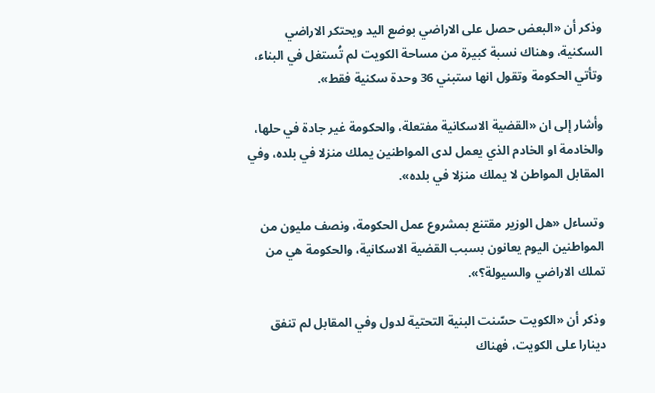وذكر أن «البعض حصل على الاراضي بوضع اليد ويحتكر الاراضي السكنية، وهناك نسبة كبيرة من مساحة الكويت لم تُستغل في البناء، وتأتي الحكومة وتقول انها ستبني 36 وحدة سكنية فقط».

وأشار إلى ان «القضية الاسكانية مفتعلة، والحكومة غير جادة في حلها، والخادمة او الخادم الذي يعمل لدى المواطنين يملك منزلا في بلده، وفي المقابل المواطن لا يملك منزلا في بلده».

وتساءل «هل الوزير مقتنع بمشروع عمل الحكومة، ونصف مليون من المواطنين اليوم يعانون بسبب القضية الاسكانية، والحكومة هي من تملك الاراضي والسيولة؟».

وذكر أن «الكويت حسّنت البنية التحتية لدول وفي المقابل لم تنفق دينارا على الكويت، فهناك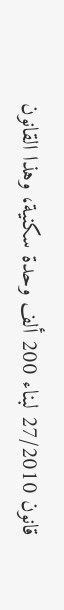قانون 27/2010 لبناء 200 ألف وحدة سكنية، وهذا القانون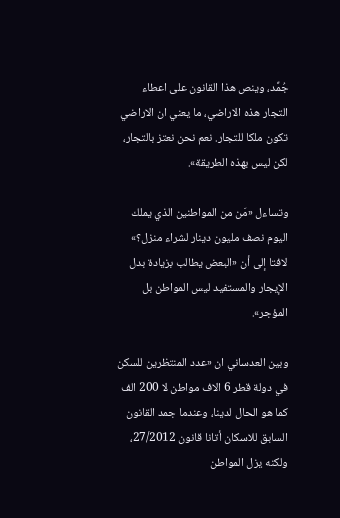جُمِّد، وينص هذا القانون على اعطاء التجار هذه الاراضي، ما يعني ان الاراضي تكون ملكا للتجار. نعم نحن نعتز بالتجار، لكن ليس بهذه الطريقة».

وتساءل «مَن من المواطنين الذي يملك اليوم نصف مليون دينار لشراء منزل؟» لافتا إلى أن «البعض يطالب بزيادة بدل الإيجار والمستفيد ليس المواطن بل المؤجر».

وبين العدساني ان «عدد المنتظرين للسكن في دولة قطر 6 الاف مواطن لا 200 الف كما هو الحال لدينا، وعندما جمد القانون السابق للاسكان أتانا قانون 27/2012، ولكنه يزل المواطن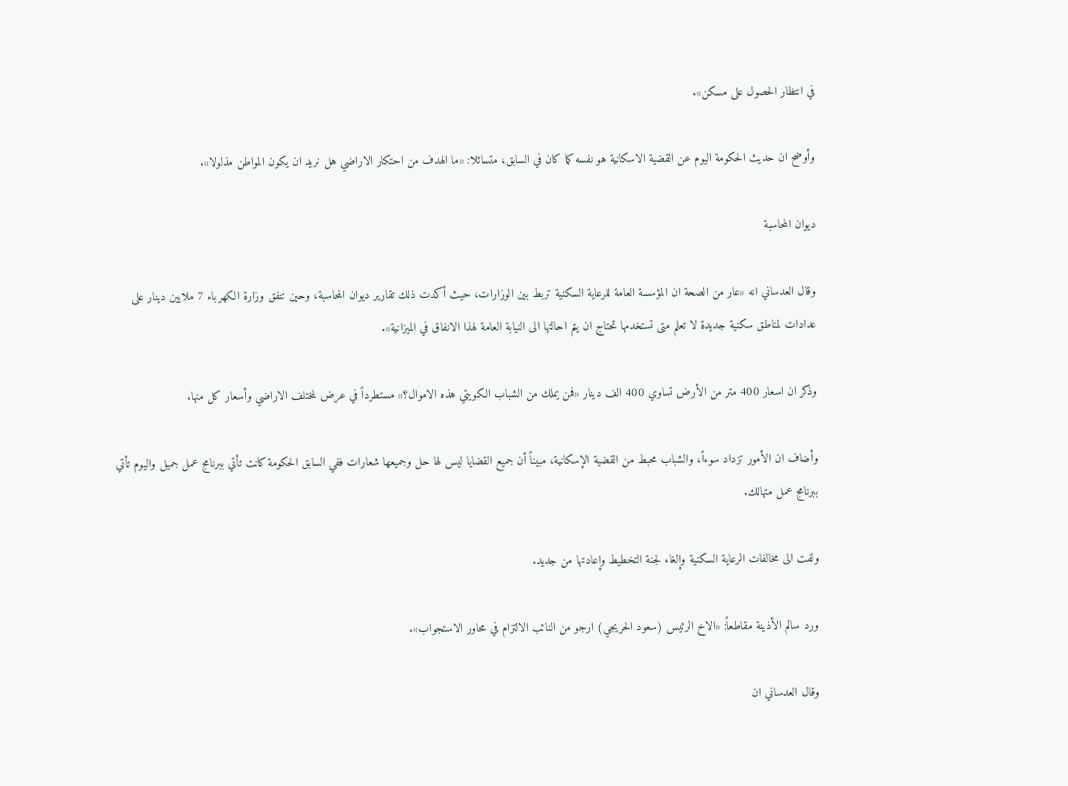في انتظار الحصول على مسكن».

وأوضح ان حديث الحكومة اليوم عن القضية الاسكانية هو نفسه كما كان في السابق، متسائلا: «ما الهدف من احتكار الاراضي هل نريد ان يكون المواطن مذلولا».

ديوان المحاسبة

وقال العدساني انه «عار من الصحة ان المؤسسة العامة للرعاية السكنية تربط بين الوزارات، حيث أكدت ذلك تقارير ديوان المحاسبة، وحين تنفق وزارة الكهرباء 7 ملايين دينار على عدادات لمناطق سكنية جديدة لا تعلم متى تستخدمها تحتاج ان يتم احالتها الى النيابة العامة لهذا الانفاق في الميزانية».

وذكر ان اسعار 400 متر من الأرض تساوي 400 الف دينار «فمن يملك من الشباب الكويتي هذه الاموال؟» مستطرداً في عرض لمختلف الاراضي وأسعار كل منها.

وأضاف ان الأمور تزداد سوءاً، والشباب محبط من القضية الإسكانية، مبيناً أن جميع القضايا ليس لها حل وجميعها شعارات ففي السابق الحكومة كانت تأتي ببرنامج عمل جميل واليوم تأتي ببرنامج عمل متهالك.

ولفت الى مخالفات الرعاية السكنية وإلغاء لجنة التخطيط وإعادتها من جديد.

ورد سالم الأذينة مقاطعاً: «الاخ الرئيس (سعود الحريجي) ارجو من النائب الالتزام في محاور الاستجواب».

وقال العدساني ان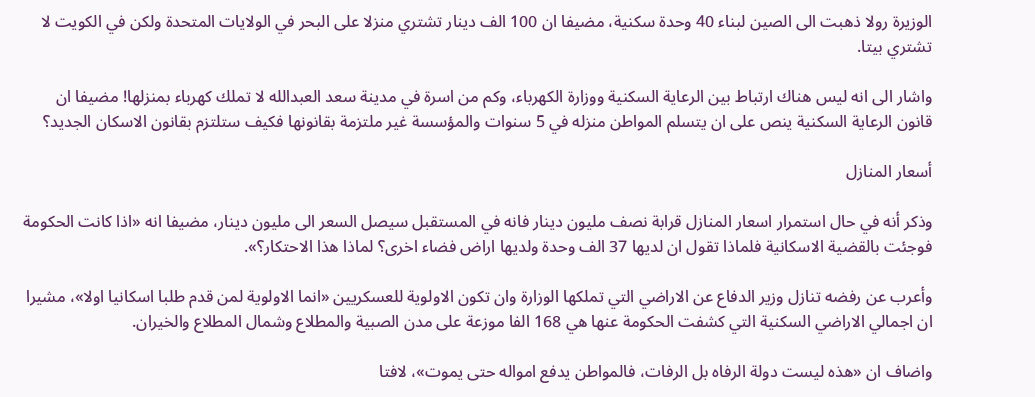الوزيرة رولا ذهبت الى الصين لبناء 40 وحدة سكنية، مضيفا ان 100 الف دينار تشتري منزلا على البحر في الولايات المتحدة ولكن في الكويت لا تشتري بيتا.

واشار الى انه ليس هناك ارتباط بين الرعاية السكنية ووزارة الكهرباء، وكم من اسرة في مدينة سعد العبدالله لا تملك كهرباء بمنزلها! مضيفا ان قانون الرعاية السكنية ينص على ان يتسلم المواطن منزله في 5 سنوات والمؤسسة غير ملتزمة بقانونها فكيف ستلتزم بقانون الاسكان الجديد؟

أسعار المنازل

وذكر أنه في حال استمرار اسعار المنازل قرابة نصف مليون دينار فانه في المستقبل سيصل السعر الى مليون دينار، مضيفا انه «اذا كانت الحكومة فوجئت بالقضية الاسكانية فلماذا تقول ان لديها 37 الف وحدة ولديها اراض فضاء اخرى؟ لماذا هذا الاحتكار؟».

وأعرب عن رفضه تنازل وزير الدفاع عن الاراضي التي تملكها الوزارة وان تكون الاولوية للعسكريين «انما الاولوية لمن قدم طلبا اسكانيا اولا»، مشيرا ان اجمالي الاراضي السكنية التي كشفت الحكومة عنها هي 168 الفا موزعة على مدن الصبية والمطلاع وشمال المطلاع والخيران.

واضاف ان «هذه ليست دولة الرفاه بل الرفات، فالمواطن يدفع امواله حتى يموت»، لافتا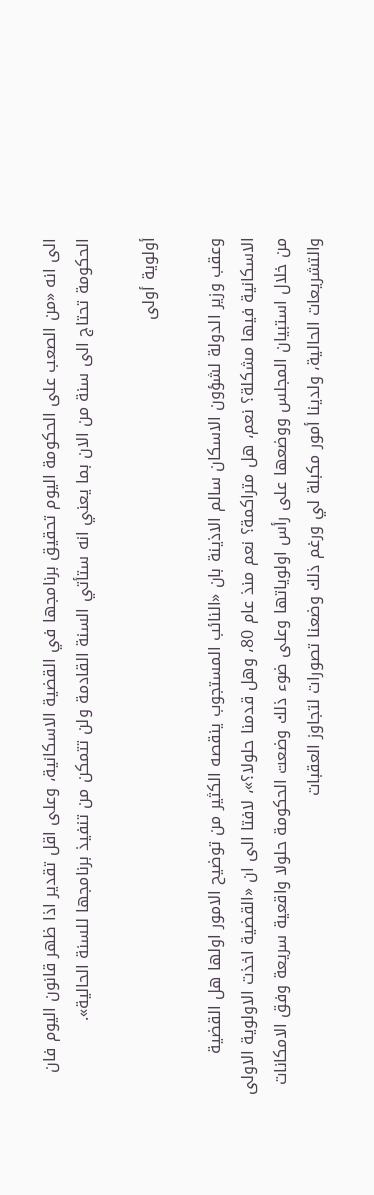الى انه «من الصعب على الحكومة اليوم تحقيق برنامجها في القضية الاسكانية، وعلى اقل تقدير اذا ظهر قانون اليوم فان الحكومة تحتاج الى سنة من الان بما يعني انه ستأتي السنة القادمة ولن تتمكن من تنفيذ برنامجها للسنة الحالية».

أولوية أولى

وعقب وزير الدولة لشؤون الاسكان سالم الاذينة بان «النائب المستجوب ينقصه الكثير من توضيح الامور اولها هل القضية الاسكانية فيها مشكلة؟ نعم، هل متراكمة؟ نعم منذ عام 80، وهل قدمنا حلولا؟»، لافتا الى ان «القضية اخذت الاولوية الاولى من خلال استبيان المجلس ووضعها على رأس اولوياتها وعلى ضوء ذلك وضعت الحكومة حلولا واقعية سريعة وفق الامكانات والتشريعات الحالية، ولدينا أمور مكبلة لي ورغم ذلك وضعنا تصورات لتجاوز العقبات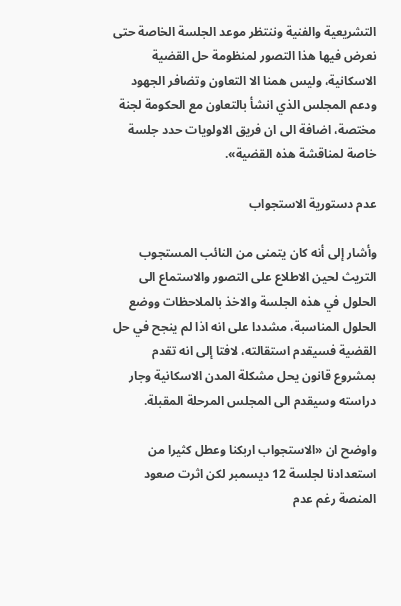التشريعية والفنية وننتظر موعد الجلسة الخاصة حتى نعرض فيها هذا التصور لمنظومة حل القضية الاسكانية، وليس همنا الا التعاون وتضافر الجهود ودعم المجلس الذي انشأ بالتعاون مع الحكومة لجنة مختصة، اضافة الى ان فريق الاولويات حدد جلسة خاصة لمناقشة هذه القضية».

عدم دستورية الاستجواب

وأشار إلى أنه كان يتمنى من النائب المستجوب التريث لحين الاطلاع على التصور والاستماع الى الحلول في هذه الجلسة والاخذ بالملاحظات ووضع الحلول المناسبة، مشددا على انه اذا لم ينجح في حل القضية فسيقدم استقالته، لافتا إلى انه تقدم بمشروع قانون يحل مشكلة المدن الاسكانية وجار دراسته وسيقدم الى المجلس المرحلة المقبلة.

واوضح ان «الاستجواب اربكنا وعطل كثيرا من استعدادنا لجلسة 12 ديسمبر لكن اثرت صعود المنصة رغم عدم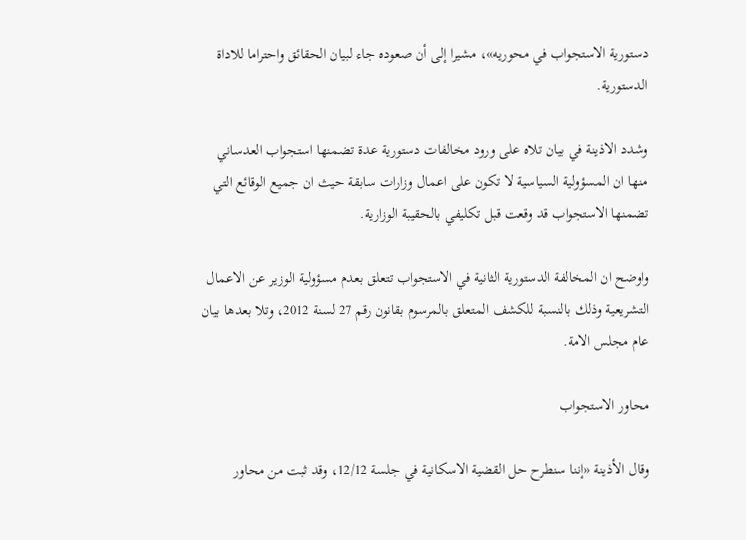دستورية الاستجواب في محوريه»، مشيرا إلى أن صعوده جاء لبيان الحقائق واحتراما للاداة الدستورية.

وشدد الاذينة في بيان تلاه على ورود مخالفات دستورية عدة تضمنها استجواب العدساني منها ان المسؤولية السياسية لا تكون على اعمال وزارات سابقة حيث ان جميع الوقائع التي تضمنها الاستجواب قد وقعت قبل تكليفي بالحقيبة الوزارية.

واوضح ان المخالفة الدستورية الثانية في الاستجواب تتعلق بعدم مسؤولية الوزير عن الاعمال التشريعية وذلك بالنسبة للكشف المتعلق بالمرسوم بقانون رقم 27 لسنة 2012، وتلا بعدها بيان عام مجلس الامة.

محاور الاستجواب

وقال الأذينة «إننا سنطرح حل القضية الاسكانية في جلسة 12/12، وقد ثبت من محاور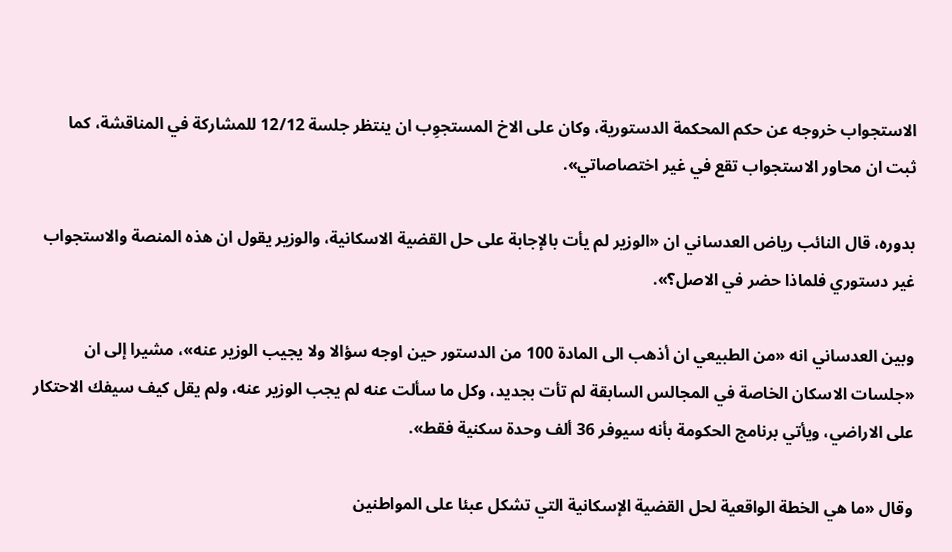الاستجواب خروجه عن حكم المحكمة الدستورية، وكان على الاخ المستجوِب ان ينتظر جلسة 12/12 للمشاركة في المناقشة، كما ثبت ان محاور الاستجواب تقع في غير اختصاصاتي».

بدوره، قال النائب رياض العدساني ان «الوزير لم يأت بالإجابة على حل القضية الاسكانية، والوزير يقول ان هذه المنصة والاستجواب غير دستوري فلماذا حضر في الاصل؟».

وبين العدساني انه «من الطبيعي ان أذهب الى المادة 100 من الدستور حين اوجه سؤالا ولا يجيب الوزير عنه»، مشيرا إلى ان «جلسات الاسكان الخاصة في المجالس السابقة لم تأت بجديد، وكل ما سألت عنه لم يجب الوزير عنه، ولم يقل كيف سيفك الاحتكار على الاراضي، ويأتي برنامج الحكومة بأنه سيوفر 36 ألف وحدة سكنية فقط».

وقال «ما هي الخطة الواقعية لحل القضية الإسكانية التي تشكل عبئا على المواطنين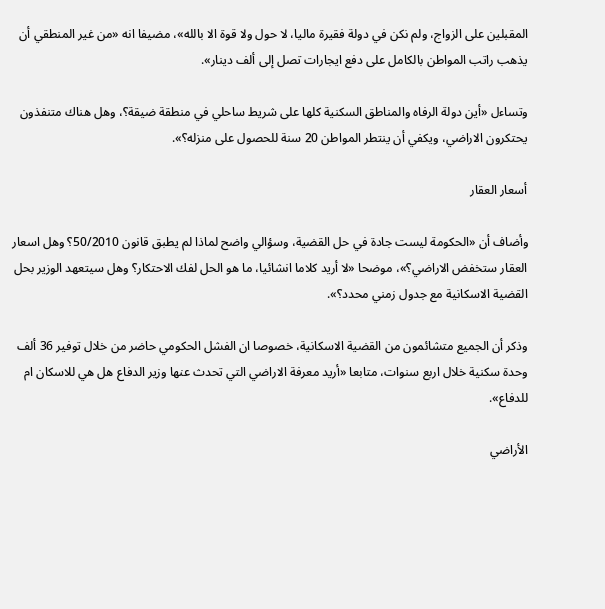المقبلين على الزواج، ولم نكن في دولة فقيرة ماليا، لا حول ولا قوة الا بالله»، مضيفا انه «من غير المنطقي أن يذهب راتب المواطن بالكامل على دفع ايجارات تصل إلى ألف دينار».

وتساءل «أين دولة الرفاه والمناطق السكنية كلها على شريط ساحلي في منطقة ضيقة؟، وهل هناك متنفذون يحتكرون الاراضي، ويكفي أن ينتطر المواطن 20 سنة للحصول على منزله؟».

أسعار العقار

وأضاف أن «الحكومة ليست جادة في حل القضية، وسؤالي واضح لماذا لم يطبق قانون 50/2010؟ وهل اسعار العقار ستخفض الاراضي؟»، موضحا «لا أريد كلاما انشائيا، ما هو الحل لفك الاحتكار؟ وهل سيتعهد الوزير بحل القضية الاسكانية مع جدول زمني محدد؟».

وذكر أن الجميع متشائمون من القضية الاسكانية، خصوصا ان الفشل الحكومي حاضر من خلال توفير 36 ألف وحدة سكنية خلال اربع سنوات، متابعا «أريد معرفة الاراضي التي تحدث عنها وزير الدفاع هل هي للاسكان ام للدفاع».

الأراضي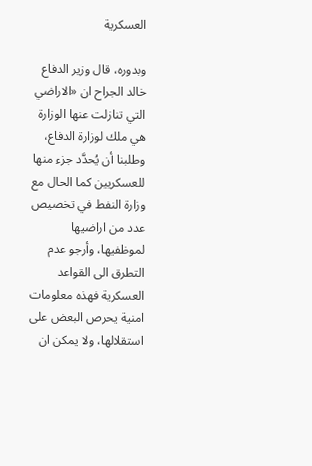العسكرية

وبدوره، قال وزير الدفاع خالد الجراح ان «الاراضي التي تنازلت عنها الوزارة هي ملك لوزارة الدفاع، وطلبنا أن يُحدَّد جزء منها للعسكريين كما الحال مع وزارة النفط في تخصيص عدد من اراضيها لموظفيها، وأرجو عدم التطرق الى القواعد العسكرية فهذه معلومات امنية يحرص البعض على استقلالها، ولا يمكن ان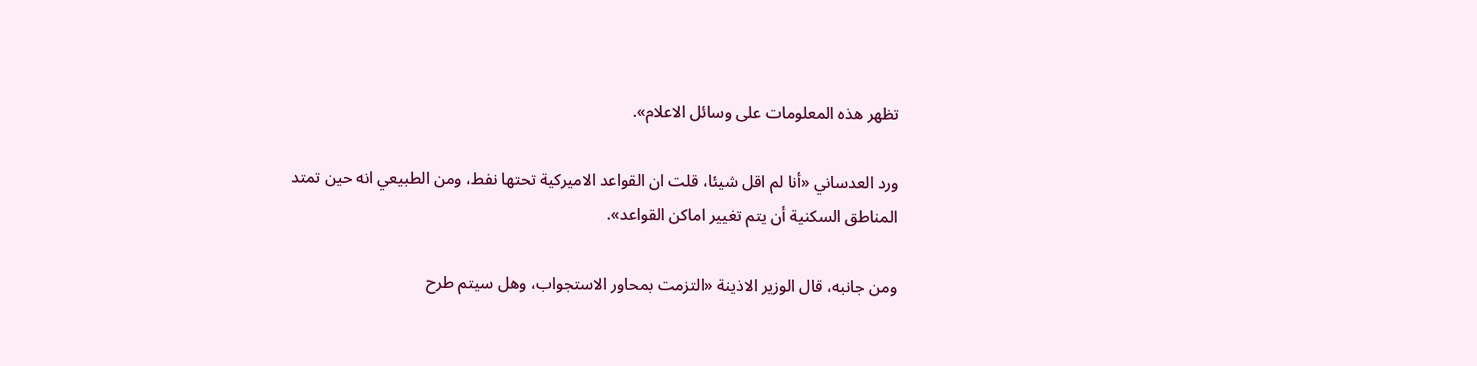تظهر هذه المعلومات على وسائل الاعلام».

ورد العدساني «أنا لم اقل شيئا، قلت ان القواعد الاميركية تحتها نفط، ومن الطبيعي انه حين تمتد المناطق السكنية أن يتم تغيير اماكن القواعد».

ومن جانبه، قال الوزير الاذينة «التزمت بمحاور الاستجواب، وهل سيتم طرح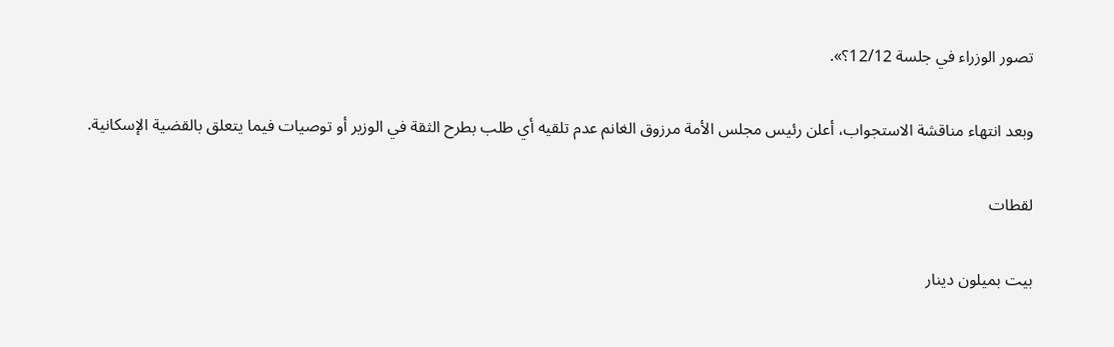تصور الوزراء في جلسة 12/12؟».

وبعد انتهاء مناقشة الاستجواب، أعلن رئيس مجلس الأمة مرزوق الغانم عدم تلقيه أي طلب بطرح الثقة في الوزير أو توصيات فيما يتعلق بالقضية الإسكانية.

لقطات

بيت بميلون دينار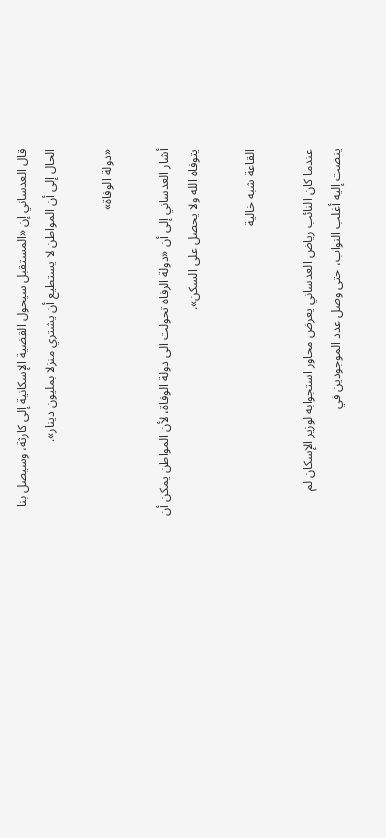قال العدساني إن «المستقبل سيحول القضية الإسكانية إلى كارثة، وسيصل بنا الحال إلى أن المواطن لا يستطيع أن يشتري منزلا بمليون دينار».

«دولة الوفاة»

أشار العدساني إلى أن «دولة الرفاه تحولت الى دولة الوفاة، لأن المواطن يمكن أن يتوفاه الله ولا يحصل على السكن».

القاعة شبه خالية

عندما كان النائب رياض العدساني يعرض محاور استجوابه لوزير الإسكان لم ينصت إليه أغلب النواب، حتى وصل عدد الموجودين في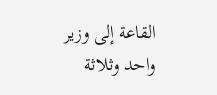القاعة إلى وزير واحد وثلاثة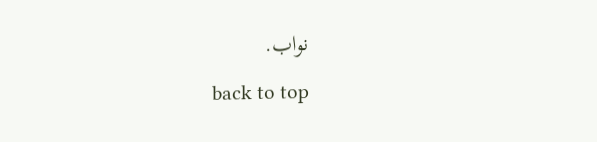نواب.

back to top